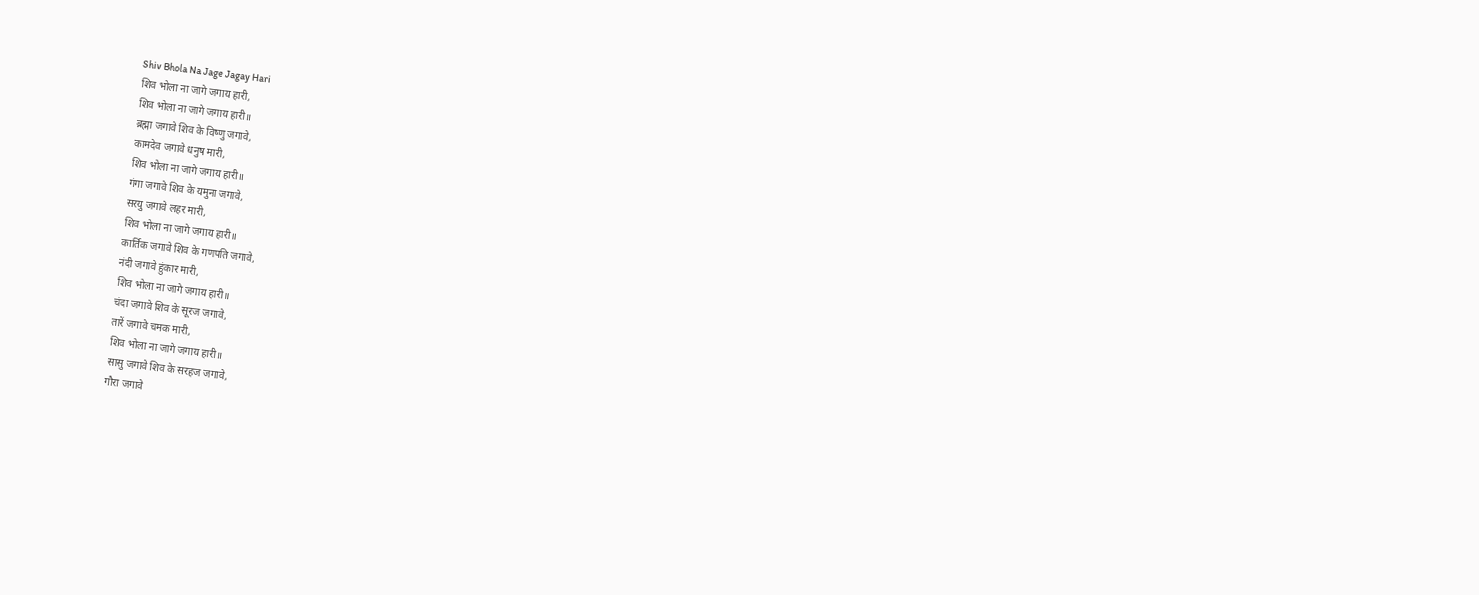Shiv Bhola Na Jage Jagay Hari
शिव भोला ना जागे जगाय हारी,
शिव भोला ना जागे जगाय हारी॥
ब्रह्मा जगावे शिव के विष्णु जगावे,
कामदेव जगावे धनुष मारी,
शिव भोला ना जागे जगाय हारी॥
गंगा जगावे शिव के यमुना जगावे,
सरयु जगावे लहर मारी,
शिव भोला ना जागे जगाय हारी॥
कार्तिक जगावे शिव के गणपति जगावे,
नंदी जगावे हुंकार मारी,
शिव भोला ना जागे जगाय हारी॥
चंदा जगावे शिव के सूरज जगावे,
तारें जगावे चमक मारी,
शिव भोला ना जागे जगाय हारी॥
सासु जगावे शिव के सरहज जगावे,
गौरा जगावे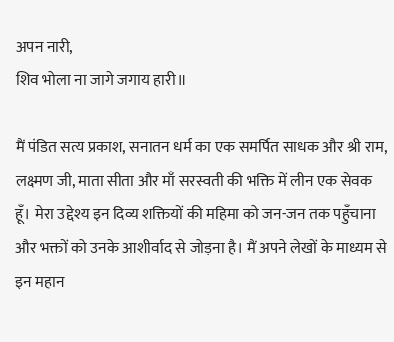अपन नारी,
शिव भोला ना जागे जगाय हारी॥

मैं पंडित सत्य प्रकाश, सनातन धर्म का एक समर्पित साधक और श्री राम, लक्ष्मण जी, माता सीता और माँ सरस्वती की भक्ति में लीन एक सेवक हूँ। मेरा उद्देश्य इन दिव्य शक्तियों की महिमा को जन-जन तक पहुँचाना और भक्तों को उनके आशीर्वाद से जोड़ना है। मैं अपने लेखों के माध्यम से इन महान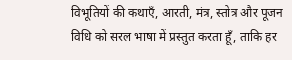विभूतियों की कथाएँ, आरती, मंत्र, स्तोत्र और पूजन विधि को सरल भाषा में प्रस्तुत करता हूँ, ताकि हर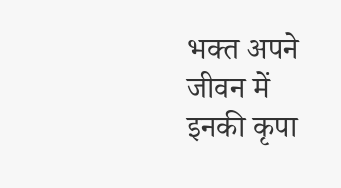भक्त अपने जीवन में इनकी कृपा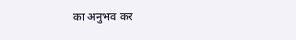का अनुभव कर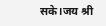सके।जय श्री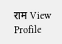राम View Profile